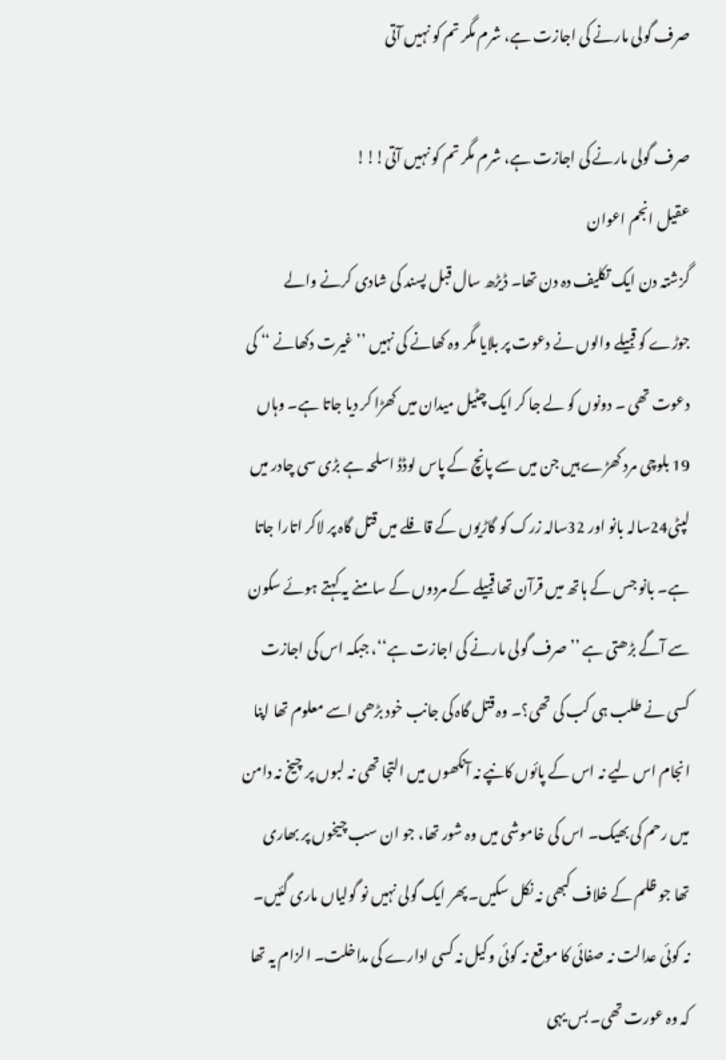صرف گولی مارنے کی اجازت ہے، شرم مگر تم کو نہیں آتی

صرف گولی مارنے کی اجازت ہے، شرم مگر تم کو نہیں آتی!!!
عقیل انجم اعوان
گزشتہ دن ایک تکلیف دہ دن تھا۔ ڈیڑھ سال قبل پسند کی شادی کرنے والے جوڑے کو قبیلے والوں نے دعوت پر بلایا مگر وہ کھانے کی نہیں ’’ غیرت دکھانے ‘‘ کی دعوت تھی ۔ دونوں کو لے جا کر ایک چٹیل میدان میں کھڑا کر دیا جاتا ہے۔ وہاں 19 بلوچی مرد کھڑے ہیں جن میں سے پانچ کے پاس لوڈڈ اسلحہ ہے بڑی سی چادر میں لپٹی24سالہ بانو اور 32سالہ زرک کو گاڑیوں کے قافلے میں قتل گاہ پر لاکر اتارا جاتا ہے۔ بانو جس کے ہاتھ میں قرآن تھا قبیلے کے مردوں کے سامنے یہ کہتے ہوئے سکون سے آگے بڑھتی ہے ’’ صرف گولی مارنے کی اجازت ہے‘‘، جبکہ اس کی اجازت کسی نے طلب ہی کب کی تھی؟۔ وہ قتل گاہ کی جانب خود بڑھی اسے معلوم تھا اپنا انجام اس لیے نہ اس کے پائوں کانپے نہ آنکھوں میں التجا تھی نہ لبوں پر چیخ نہ دامن میں رحم کی بھیک۔ اس کی خاموشی میں وہ شور تھا، جو ان سب چیخوں پر بھاری تھا جو ظلم کے خلاف کبھی نہ نکل سکیں۔ پھر ایک گولی نہیں نو گولیاں ماری گئیں۔ نہ کوئی عدالت نہ صفائی کا موقع نہ کوئی وکیل نہ کسی ادارے کی مداخلت۔ الزام یہ تھا کہ وہ عورت تھی۔ بس یہی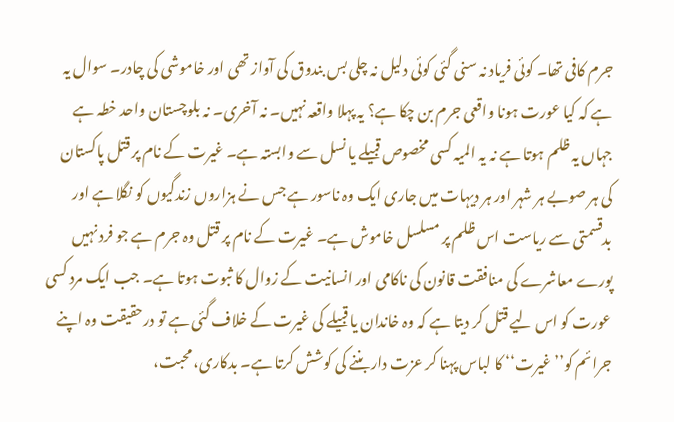جرم کافی تھا۔ کوئی فریاد نہ سنی گئی کوئی دلیل نہ چلی بس بندوق کی آواز تھی اور خاموشی کی چادر۔ سوال یہ ہے کہ کیا عورت ہونا واقعی جرم بن چکا ہے؟ یہ پہلا واقعہ نہیں۔ نہ آخری۔ نہ بلوچستان واحد خطہ ہے جہاں یہ ظلم ہوتا ہے نہ یہ المیہ کسی مخصوص قبیلے یا نسل سے وابستہ ہے۔ غیرت کے نام پر قتل پاکستان کی ہر صوبے ہر شہر اور ہر دیہات میں جاری ایک وہ ناسور ہے جس نے ہزاروں زندگیوں کو نگلا ہے اور بدقسمتی سے ریاست اس ظلم پر مسلسل خاموش ہے۔ غیرت کے نام پر قتل وہ جرم ہے جو فرد نہیں پورے معاشرے کی منافقت قانون کی ناکامی اور انسانیت کے زوال کا ثبوت ہوتا ہے۔ جب ایک مرد کسی عورت کو اس لیے قتل کر دیتا ہے کہ وہ خاندان یا قبیلے کی غیرت کے خلاف گئی ہے تو درحقیقت وہ اپنے جرائم کو’’ غیرت‘‘ کا لباس پہنا کر عزت دار بننے کی کوشش کرتا ہے۔ بدکاری، محبت،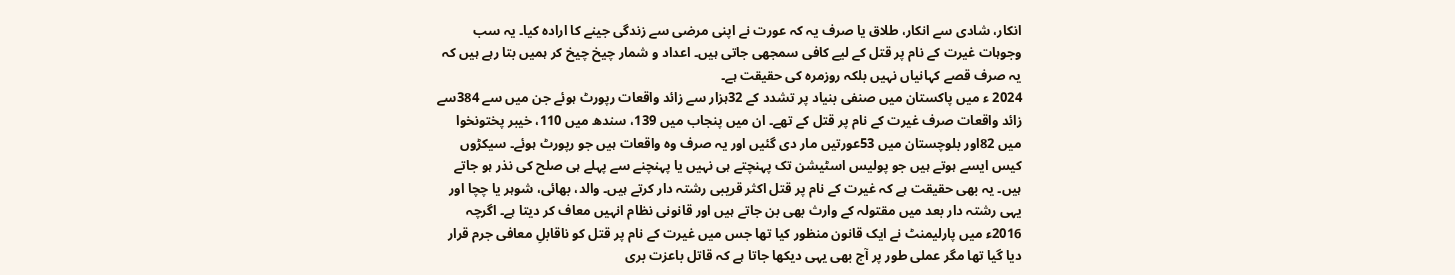انکار، شادی سے انکار، طلاق یا صرف یہ کہ عورت نے اپنی مرضی سے زندگی جینے کا ارادہ کیا۔ یہ سب وجوہات غیرت کے نام پر قتل کے لیے کافی سمجھی جاتی ہیں۔ اعداد و شمار چیخ چیخ کر ہمیں بتا رہے ہیں کہ یہ صرف قصے کہانیاں نہیں بلکہ روزمرہ کی حقیقت ہے۔
2024 ء میں پاکستان میں صنفی بنیاد پر تشدد کے 32ہزار سے زائد واقعات رپورٹ ہوئے جن میں سے 384سے زائد واقعات صرف غیرت کے نام پر قتل کے تھے۔ ان میں پنجاب میں 139، سندھ میں 110، خیبر پختونخوا میں 82اور بلوچستان میں 53عورتیں مار دی گئیں اور یہ صرف وہ واقعات ہیں جو رپورٹ ہوئے۔ سیکڑوں کیس ایسے ہوتے ہیں جو پولیس اسٹیشن تک پہنچتے ہی نہیں یا پہنچنے سے پہلے ہی صلح کی نذر ہو جاتے ہیں۔ یہ بھی حقیقت ہے کہ غیرت کے نام پر قتل اکثر قریبی رشتہ دار کرتے ہیں۔ والد، بھائی، شوہر یا چچا اور یہی رشتہ دار بعد میں مقتولہ کے وارث بھی بن جاتے ہیں اور قانونی نظام انہیں معاف کر دیتا ہے۔ اگرچہ 2016ء میں پارلیمنٹ نے ایک قانون منظور کیا تھا جس میں غیرت کے نام پر قتل کو ناقابلِ معافی جرم قرار دیا گیا تھا مگر عملی طور پر آج بھی یہی دیکھا جاتا ہے کہ قاتل باعزت بری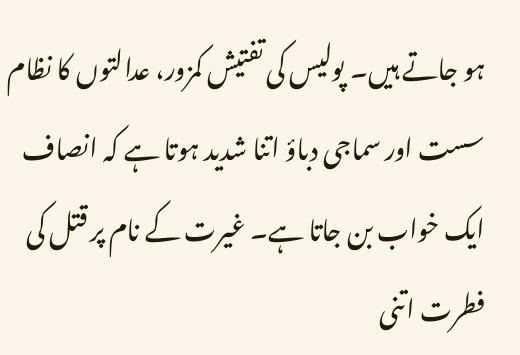ہو جاتے ہیں۔ پولیس کی تفتیش کمزور، عدالتوں کا نظام سست اور سماجی دباؤ اتنا شدید ہوتا ہے کہ انصاف ایک خواب بن جاتا ہے۔ غیرت کے نام پر قتل کی فطرت اتنی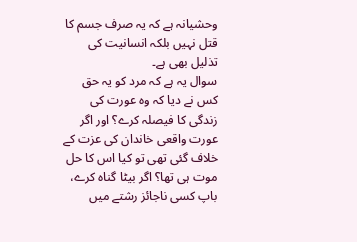وحشیانہ ہے کہ یہ صرف جسم کا قتل نہیں بلکہ انسانیت کی تذلیل بھی ہے۔
سوال یہ ہے کہ مرد کو یہ حق کس نے دیا کہ وہ عورت کی زندگی کا فیصلہ کرے؟ اور اگر عورت واقعی خاندان کی عزت کے خلاف گئی تھی تو کیا اس کا حل موت ہی تھا؟ اگر بیٹا گناہ کرے، باپ کسی ناجائز رشتے میں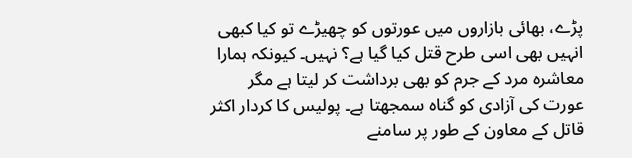پڑے، بھائی بازاروں میں عورتوں کو چھیڑے تو کیا کبھی انہیں بھی اسی طرح قتل کیا گیا ہے؟ نہیں۔ کیونکہ ہمارا معاشرہ مرد کے جرم کو بھی برداشت کر لیتا ہے مگر عورت کی آزادی کو گناہ سمجھتا ہے۔ پولیس کا کردار اکثر قاتل کے معاون کے طور پر سامنے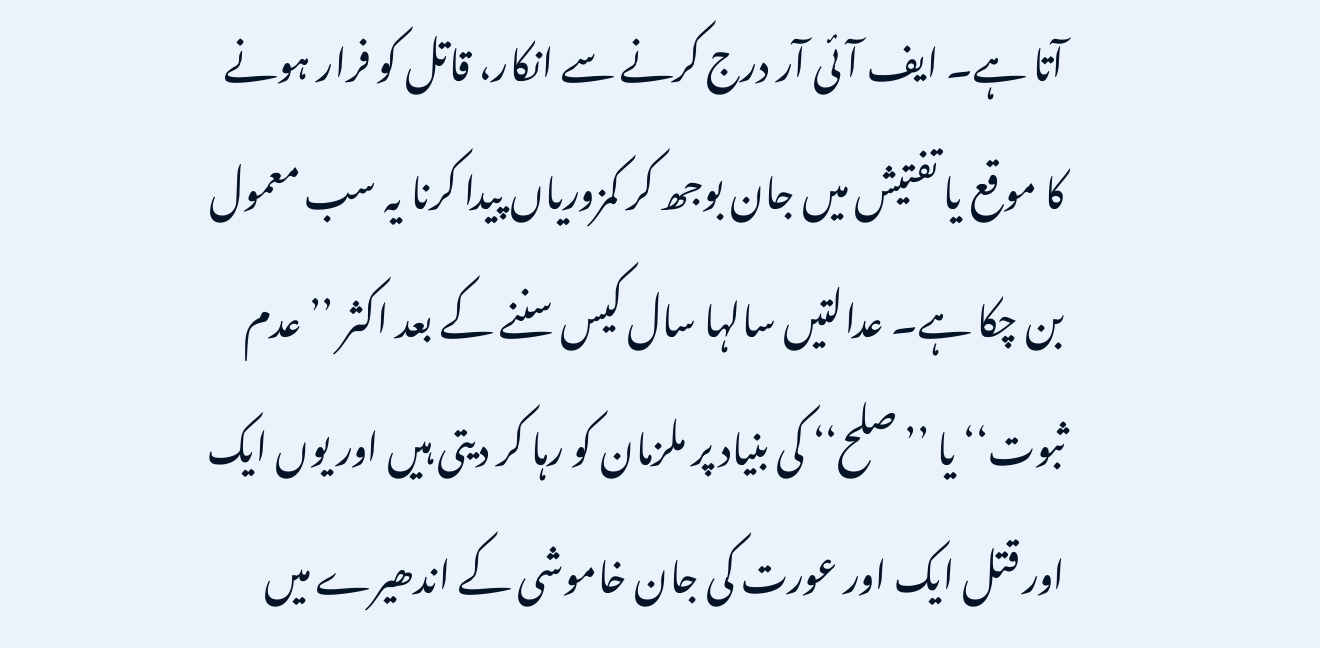آتا ہے۔ ایف آئی آر درج کرنے سے انکار، قاتل کو فرار ہونے کا موقع یا تفتیش میں جان بوجھ کر کمزوریاں پیدا کرنا یہ سب معمول بن چکا ہے۔ عدالتیں سالہا سال کیس سننے کے بعد اکثر ’’ عدم ثبوت‘‘ یا ’’ صلح‘‘ کی بنیاد پر ملزمان کو رہا کر دیتی ہیں اور یوں ایک اور قتل ایک اور عورت کی جان خاموشی کے اندھیرے میں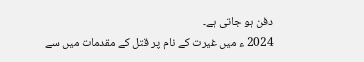دفن ہو جاتی ہے۔
2024 ء میں غیرت کے نام پر قتل کے مقدمات میں سے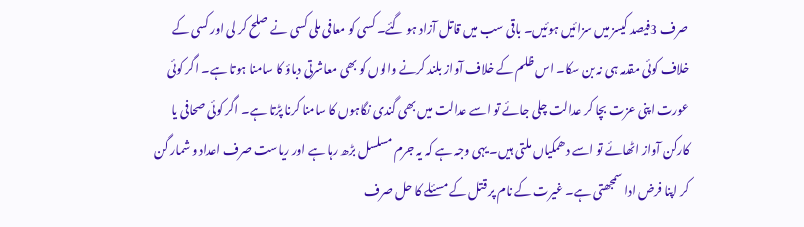صرف 3فیصد کیسز میں سزائیں ہوئیں۔ باقی سب میں قاتل آزاد ہو گئے۔ کسی کو معافی ملی کسی نے صلح کر لی اور کسی کے خلاف کوئی مقدمہ ہی نہ بن سکا۔ اس ظلم کے خلاف آواز بلند کرنے والوں کو بھی معاشرتی دباؤ کا سامنا ہوتا ہے۔ اگر کوئی عورت اپنی عزت بچا کر عدالت چلی جائے تو اسے عدالت میں بھی گندی نگاہوں کا سامنا کرنا پڑتا ہے۔ اگر کوئی صحافی یا کارکن آواز اٹھائے تو اسے دھمکیاں ملتی ہیں۔ یہی وجہ ہے کہ یہ جرم مسلسل بڑھ رہا ہے اور ریاست صرف اعداد و شمار گن کر اپنا فرض ادا سمجھتی ہے۔ غیرت کے نام پر قتل کے مسئلے کا حل صرف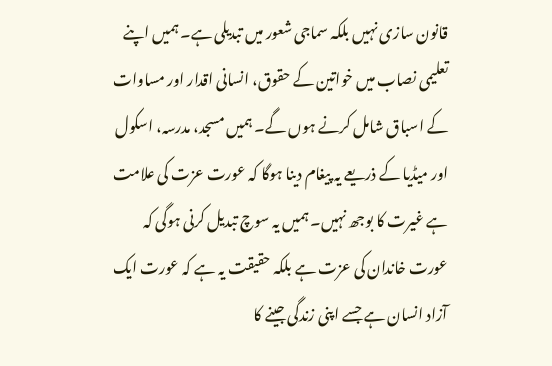قانون سازی نہیں بلکہ سماجی شعور میں تبدیلی ہے۔ ہمیں اپنے تعلیمی نصاب میں خواتین کے حقوق، انسانی اقدار اور مساوات کے اسباق شامل کرنے ہوں گے۔ ہمیں مسجد، مدرسہ، اسکول اور میڈیا کے ذریعے یہ پیغام دینا ہوگا کہ عورت عزت کی علامت ہے غیرت کا بوجھ نہیں۔ ہمیں یہ سوچ تبدیل کرنی ہوگی کہ عورت خاندان کی عزت ہے بلکہ حقیقت یہ ہے کہ عورت ایک آزاد انسان ہے جسے اپنی زندگی جینے کا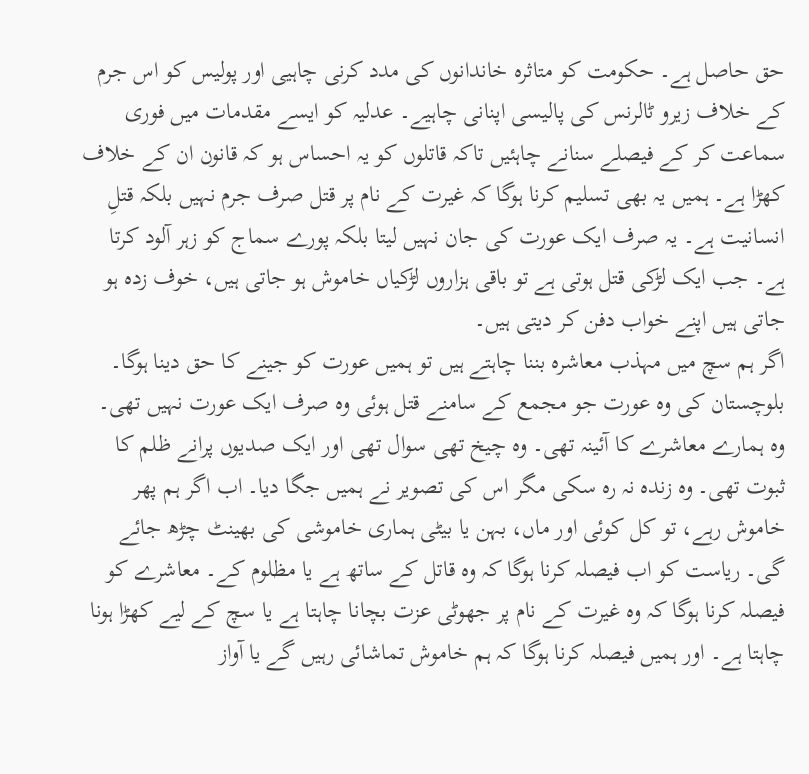حق حاصل ہے۔ حکومت کو متاثرہ خاندانوں کی مدد کرنی چاہیی اور پولیس کو اس جرم کے خلاف زیرو ٹالرنس کی پالیسی اپنانی چاہیے۔ عدلیہ کو ایسے مقدمات میں فوری سماعت کر کے فیصلے سنانے چاہئیں تاکہ قاتلوں کو یہ احساس ہو کہ قانون ان کے خلاف کھڑا ہے۔ ہمیں یہ بھی تسلیم کرنا ہوگا کہ غیرت کے نام پر قتل صرف جرم نہیں بلکہ قتلِ انسانیت ہے۔ یہ صرف ایک عورت کی جان نہیں لیتا بلکہ پورے سماج کو زہر آلود کرتا ہے۔ جب ایک لڑکی قتل ہوتی ہے تو باقی ہزاروں لڑکیاں خاموش ہو جاتی ہیں، خوف زدہ ہو جاتی ہیں اپنے خواب دفن کر دیتی ہیں۔
اگر ہم سچ میں مہذب معاشرہ بننا چاہتے ہیں تو ہمیں عورت کو جینے کا حق دینا ہوگا۔ بلوچستان کی وہ عورت جو مجمع کے سامنے قتل ہوئی وہ صرف ایک عورت نہیں تھی۔ وہ ہمارے معاشرے کا آئینہ تھی۔ وہ چیخ تھی سوال تھی اور ایک صدیوں پرانے ظلم کا ثبوت تھی۔ وہ زندہ نہ رہ سکی مگر اس کی تصویر نے ہمیں جگا دیا۔ اب اگر ہم پھر خاموش رہے، تو کل کوئی اور ماں، بہن یا بیٹی ہماری خاموشی کی بھینٹ چڑھ جائے گی۔ ریاست کو اب فیصلہ کرنا ہوگا کہ وہ قاتل کے ساتھ ہے یا مظلوم کے۔ معاشرے کو فیصلہ کرنا ہوگا کہ وہ غیرت کے نام پر جھوٹی عزت بچانا چاہتا ہے یا سچ کے لیے کھڑا ہونا چاہتا ہے۔ اور ہمیں فیصلہ کرنا ہوگا کہ ہم خاموش تماشائی رہیں گے یا آواز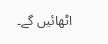اٹھائیں گے۔